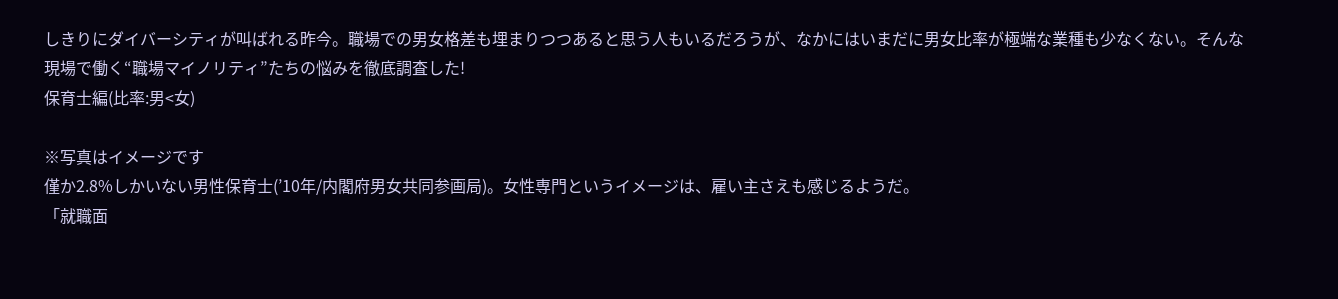しきりにダイバーシティが叫ばれる昨今。職場での男女格差も埋まりつつあると思う人もいるだろうが、なかにはいまだに男女比率が極端な業種も少なくない。そんな現場で働く“職場マイノリティ”たちの悩みを徹底調査した!
保育士編(比率:男<女)

※写真はイメージです
僅か2.8%しかいない男性保育士(’10年/内閣府男女共同参画局)。女性専門というイメージは、雇い主さえも感じるようだ。
「就職面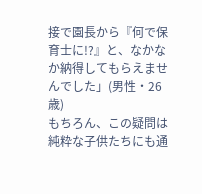接で園長から『何で保育士に!?』と、なかなか納得してもらえませんでした」(男性・26歳)
もちろん、この疑問は純粋な子供たちにも通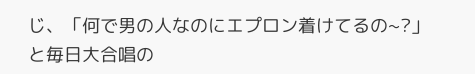じ、「何で男の人なのにエプロン着けてるの~?」と毎日大合唱の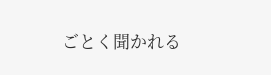ごとく聞かれる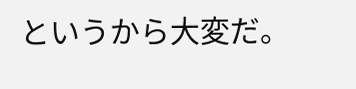というから大変だ。